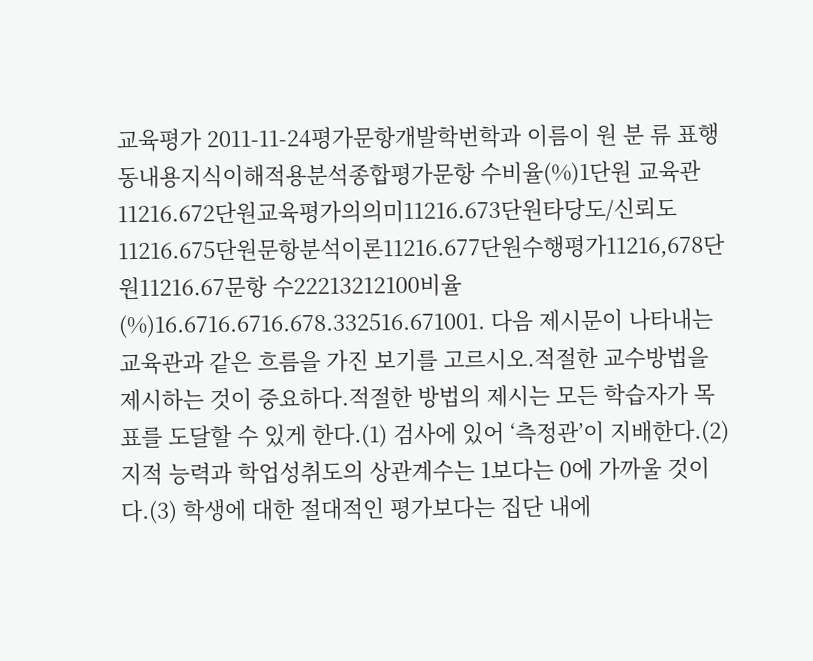교육평가 2011-11-24평가문항개발학번학과 이름이 원 분 류 표행동내용지식이해적용분석종합평가문항 수비율(%)1단원 교육관11216.672단원교육평가의의미11216.673단원타당도/신뢰도11216.675단원문항분석이론11216.677단원수행평가11216,678단원11216.67문항 수22213212100비율(%)16.6716.6716.678.332516.671001. 다음 제시문이 나타내는 교육관과 같은 흐름을 가진 보기를 고르시오.적절한 교수방법을 제시하는 것이 중요하다.적절한 방법의 제시는 모든 학습자가 목표를 도달할 수 있게 한다.(1) 검사에 있어 ‘측정관’이 지배한다.(2) 지적 능력과 학업성취도의 상관계수는 1보다는 0에 가까울 것이다.(3) 학생에 대한 절대적인 평가보다는 집단 내에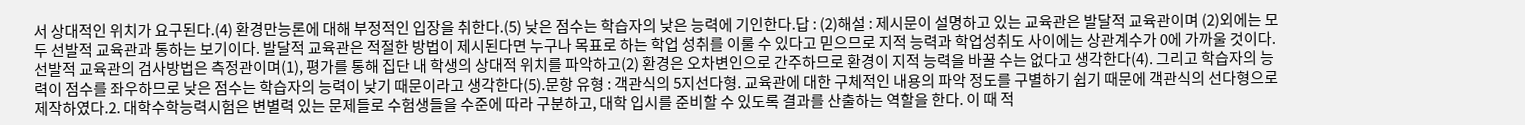서 상대적인 위치가 요구된다.(4) 환경만능론에 대해 부정적인 입장을 취한다.(5) 낮은 점수는 학습자의 낮은 능력에 기인한다.답 : (2)해설 : 제시문이 설명하고 있는 교육관은 발달적 교육관이며 (2)외에는 모두 선발적 교육관과 통하는 보기이다. 발달적 교육관은 적절한 방법이 제시된다면 누구나 목표로 하는 학업 성취를 이룰 수 있다고 믿으므로 지적 능력과 학업성취도 사이에는 상관계수가 0에 가까울 것이다. 선발적 교육관의 검사방법은 측정관이며(1), 평가를 통해 집단 내 학생의 상대적 위치를 파악하고(2) 환경은 오차변인으로 간주하므로 환경이 지적 능력을 바꿀 수는 없다고 생각한다(4). 그리고 학습자의 능력이 점수를 좌우하므로 낮은 점수는 학습자의 능력이 낮기 때문이라고 생각한다(5).문항 유형 : 객관식의 5지선다형. 교육관에 대한 구체적인 내용의 파악 정도를 구별하기 쉽기 때문에 객관식의 선다형으로 제작하였다.2. 대학수학능력시험은 변별력 있는 문제들로 수험생들을 수준에 따라 구분하고, 대학 입시를 준비할 수 있도록 결과를 산출하는 역할을 한다. 이 때 적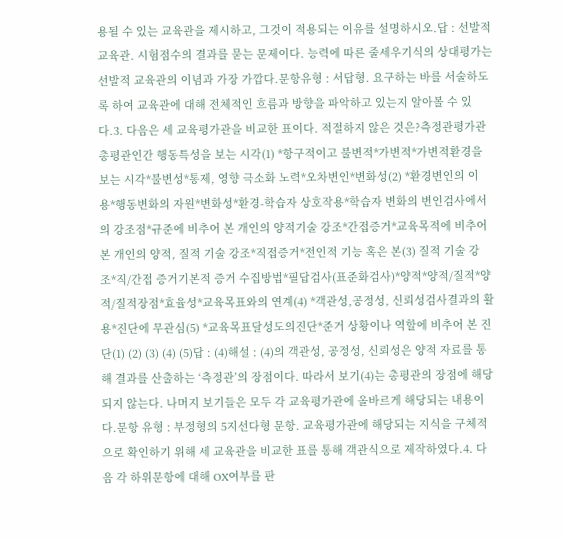용될 수 있는 교육관을 제시하고, 그것이 적용되는 이유를 설명하시오.답 : 선발적 교육관. 시험점수의 결과를 묻는 문제이다. 능력에 따른 줄세우기식의 상대평가는 선발적 교육관의 이념과 가장 가깝다.문항유형 : 서답형. 요구하는 바를 서술하도록 하여 교육관에 대해 전체적인 흐름과 방향을 파악하고 있는지 알아볼 수 있다.3. 다음은 세 교육평가관을 비교한 표이다. 적절하지 않은 것은?측정관평가관총평관인간 행동특성을 보는 시각(1) *항구적이고 불변적*가변적*가변적환경을 보는 시각*불변성*통제, 영향 극소화 노력*오차변인*변화성(2) *환경변인의 이용*행동변화의 자원*변화성*환경-학습자 상호작용*학습자 변화의 변인검사에서의 강조점*규준에 비추어 본 개인의 양적기술 강조*간접증거*교육목적에 비추어 본 개인의 양적, 질적 기술 강조*직접증거*전인적 기능 혹은 본(3) 질적 기술 강조*직/간접 증거기본적 증거 수집방법*필답검사(표준화검사)*양적*양적/질적*양적/질적장점*효율성*교육목표와의 연계(4) *객관성,공정성, 신뢰성검사결과의 활용*진단에 무관심(5) *교육목표달성도의진단*준거 상황이나 역할에 비추어 본 진단(1) (2) (3) (4) (5)답 : (4)해설 : (4)의 객관성, 공정성, 신뢰성은 양적 자료를 통해 결과를 산출하는 ‘측정관’의 장점이다. 따라서 보기(4)는 총평관의 장점에 해당되지 않는다. 나머지 보기들은 모두 각 교육평가관에 올바르게 해당되는 내용이다.문항 유형 : 부정형의 5지선다형 문항. 교육평가관에 해당되는 지식을 구체적으로 확인하기 위해 세 교육관을 비교한 표를 통해 객관식으로 제작하였다.4. 다음 각 하위문항에 대해 OX여부를 판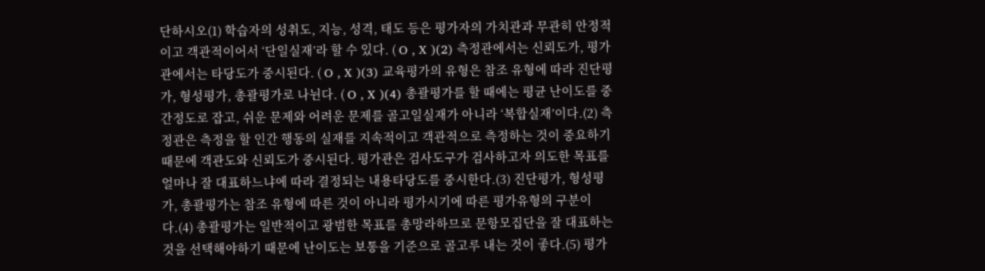단하시오(1) 학습자의 성취도, 지능, 성격, 태도 등은 평가자의 가치관과 무관히 안정적이고 객관적이어서 ‘단일실재’라 할 수 있다. ( O , X )(2) 측정관에서는 신뢰도가, 평가관에서는 타당도가 중시된다. ( O , X )(3) 교육평가의 유형은 참조 유형에 따라 진단평가, 형성평가, 총괄평가로 나뉜다. ( O , X )(4) 총괄평가를 할 때에는 평균 난이도를 중간정도로 잡고, 쉬운 문제와 어려운 문제를 골고일실재가 아니라 ‘복합실재’이다.(2) 측정관은 측정을 할 인간 행동의 실재를 지속적이고 객관적으로 측정하는 것이 중요하기 때문에 객관도와 신뢰도가 중시된다. 평가관은 검사도구가 검사하고자 의도한 목표를 얼마나 잘 대표하느냐에 따라 결정되는 내용타당도를 중시한다.(3) 진단평가, 형성평가, 총괄평가는 참조 유형에 따른 것이 아니라 평가시기에 따른 평가유형의 구분이다.(4) 총괄평가는 일반적이고 광범한 목표를 총망라하므로 문항모집단을 잘 대표하는 것을 선택해야하기 때문에 난이도는 보통을 기준으로 골고루 내는 것이 좋다.(5) 평가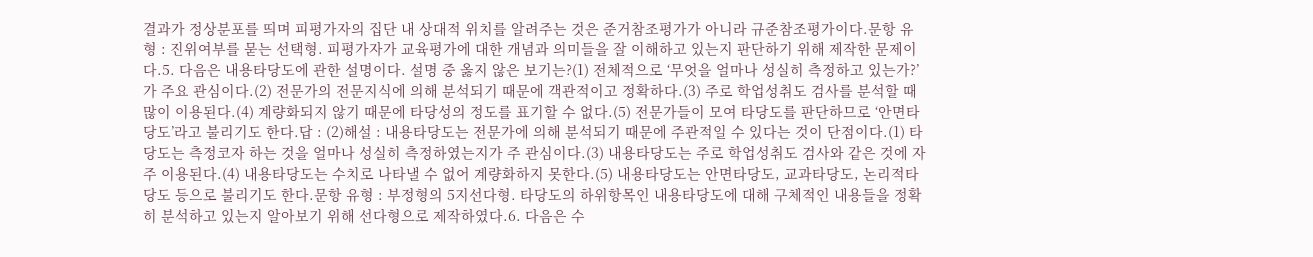결과가 정상분포를 띄며 피평가자의 집단 내 상대적 위치를 알려주는 것은 준거참조평가가 아니라 규준참조평가이다.문항 유형 : 진위여부를 묻는 선택형. 피평가자가 교육평가에 대한 개념과 의미들을 잘 이해하고 있는지 판단하기 위해 제작한 문제이다.5. 다음은 내용타당도에 관한 설명이다. 설명 중 옳지 않은 보기는?(1) 전체적으로 ‘무엇을 얼마나 성실히 측정하고 있는가?’가 주요 관심이다.(2) 전문가의 전문지식에 의해 분석되기 때문에 객관적이고 정확하다.(3) 주로 학업성취도 검사를 분석할 때 많이 이용된다.(4) 계량화되지 않기 때문에 타당성의 정도를 표기할 수 없다.(5) 전문가들이 모여 타당도를 판단하므로 ‘안면타당도’라고 불리기도 한다.답 : (2)해설 : 내용타당도는 전문가에 의해 분석되기 때문에 주관적일 수 있다는 것이 단점이다.(1) 타당도는 측정코자 하는 것을 얼마나 성실히 측정하였는지가 주 관심이다.(3) 내용타당도는 주로 학업성취도 검사와 같은 것에 자주 이용된다.(4) 내용타당도는 수치로 나타낼 수 없어 계량화하지 못한다.(5) 내용타당도는 안면타당도, 교과타당도, 논리적타당도 등으로 불리기도 한다.문항 유형 : 부정형의 5지선다형. 타당도의 하위항목인 내용타당도에 대해 구체적인 내용들을 정확히 분석하고 있는지 알아보기 위해 선다형으로 제작하였다.6. 다음은 수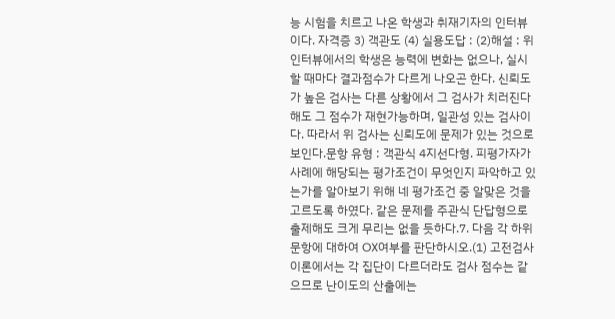능 시험을 치르고 나온 학생과 취재기자의 인터뷰이다. 자격증 3) 객관도 (4) 실용도답 : (2)해설 : 위 인터뷰에서의 학생은 능력에 변화는 없으나, 실시할 때마다 결과점수가 다르게 나오곤 한다. 신뢰도가 높은 검사는 다른 상황에서 그 검사가 치러진다 해도 그 점수가 재현가능하며, 일관성 있는 검사이다. 따라서 위 검사는 신뢰도에 문제가 있는 것으로 보인다.문항 유형 : 객관식 4지선다형. 피평가자가 사례에 해당되는 평가조건이 무엇인지 파악하고 있는가를 알아보기 위해 네 평가조건 중 알맞은 것을 고르도록 하였다. 같은 문제를 주관식 단답형으로 출제해도 크게 무리는 없을 듯하다.7. 다음 각 하위문항에 대하여 OX여부를 판단하시오.(1) 고전검사 이론에서는 각 집단이 다르더라도 검사 점수는 같으므로 난이도의 산출에는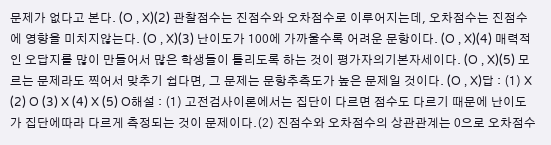문제가 없다고 본다. (O , X)(2) 관찰점수는 진점수와 오차점수로 이루어지는데, 오차점수는 진점수에 영향을 미치지않는다. (O , X)(3) 난이도가 100에 가까울수록 어려운 문항이다. (O , X)(4) 매력적인 오답지를 많이 만들어서 많은 학생들이 틀리도록 하는 것이 평가자의기본자세이다. (O , X)(5) 모르는 문제라도 찍어서 맞추기 쉽다면, 그 문제는 문항추측도가 높은 문제일 것이다. (O , X)답 : (1) X (2) O (3) X (4) X (5) O해설 : (1) 고전검사이론에서는 집단이 다르면 점수도 다르기 때문에 난이도가 집단에따라 다르게 측정되는 것이 문제이다.(2) 진점수와 오차점수의 상관관계는 0으로 오차점수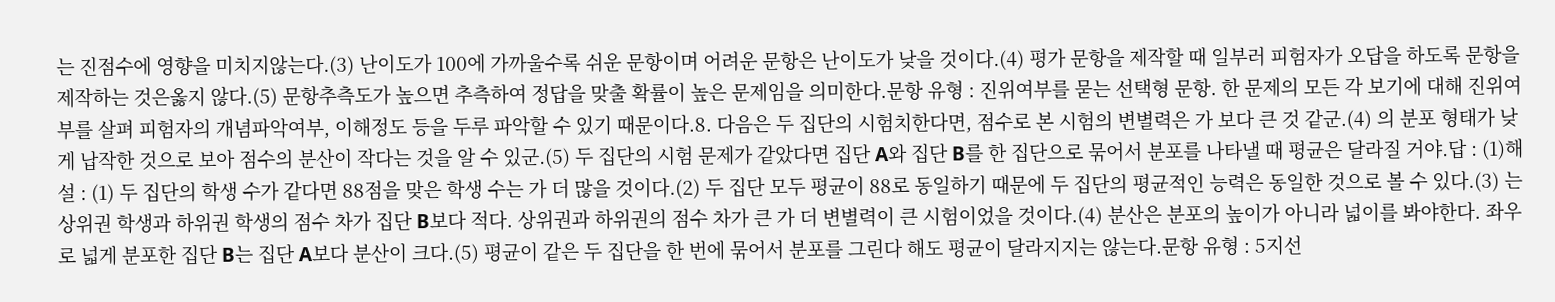는 진점수에 영향을 미치지않는다.(3) 난이도가 100에 가까울수록 쉬운 문항이며 어려운 문항은 난이도가 낮을 것이다.(4) 평가 문항을 제작할 때 일부러 피험자가 오답을 하도록 문항을 제작하는 것은옳지 않다.(5) 문항추측도가 높으면 추측하여 정답을 맞출 확률이 높은 문제임을 의미한다.문항 유형 : 진위여부를 묻는 선택형 문항. 한 문제의 모든 각 보기에 대해 진위여부를 살펴 피험자의 개념파악여부, 이해정도 등을 두루 파악할 수 있기 때문이다.8. 다음은 두 집단의 시험치한다면, 점수로 본 시험의 변별력은 가 보다 큰 것 같군.(4) 의 분포 형태가 낮게 납작한 것으로 보아 점수의 분산이 작다는 것을 알 수 있군.(5) 두 집단의 시험 문제가 같았다면 집단 A와 집단 B를 한 집단으로 묶어서 분포를 나타낼 때 평균은 달라질 거야.답 : (1)해설 : (1) 두 집단의 학생 수가 같다면 88점을 맞은 학생 수는 가 더 많을 것이다.(2) 두 집단 모두 평균이 88로 동일하기 때문에 두 집단의 평균적인 능력은 동일한 것으로 볼 수 있다.(3) 는 상위권 학생과 하위권 학생의 점수 차가 집단 B보다 적다. 상위권과 하위권의 점수 차가 큰 가 더 변별력이 큰 시험이었을 것이다.(4) 분산은 분포의 높이가 아니라 넓이를 봐야한다. 좌우로 넓게 분포한 집단 B는 집단 A보다 분산이 크다.(5) 평균이 같은 두 집단을 한 번에 묶어서 분포를 그린다 해도 평균이 달라지지는 않는다.문항 유형 : 5지선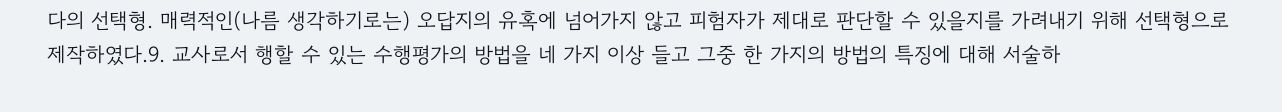다의 선택형. 매력적인(나름 생각하기로는) 오답지의 유혹에 넘어가지 않고 피험자가 제대로 판단할 수 있을지를 가려내기 위해 선택형으로 제작하였다.9. 교사로서 행할 수 있는 수행평가의 방법을 네 가지 이상 들고 그중 한 가지의 방법의 특징에 대해 서술하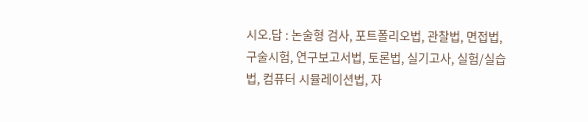시오.답 : 논술형 검사, 포트폴리오법, 관찰법, 면접법, 구술시험, 연구보고서법, 토론법, 실기고사, 실험/실습법, 컴퓨터 시뮬레이션법, 자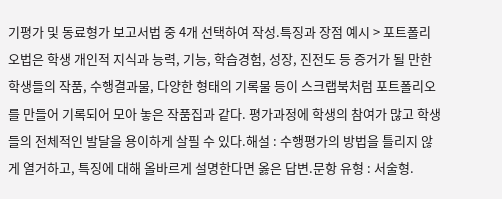기평가 및 동료형가 보고서법 중 4개 선택하여 작성.특징과 장점 예시 > 포트폴리오법은 학생 개인적 지식과 능력, 기능, 학습경험, 성장, 진전도 등 증거가 될 만한 학생들의 작품, 수행결과물, 다양한 형태의 기록물 등이 스크랩북처럼 포트폴리오를 만들어 기록되어 모아 놓은 작품집과 같다. 평가과정에 학생의 참여가 많고 학생들의 전체적인 발달을 용이하게 살필 수 있다.해설 : 수행평가의 방법을 틀리지 않게 열거하고, 특징에 대해 올바르게 설명한다면 옳은 답변.문항 유형 : 서술형.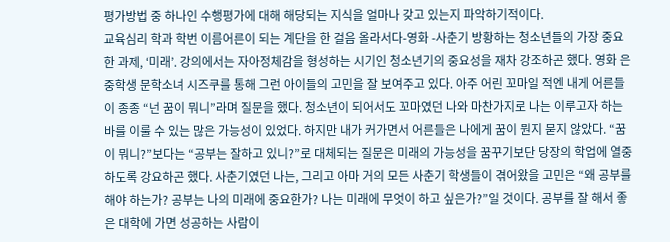평가방법 중 하나인 수행평가에 대해 해당되는 지식을 얼마나 갖고 있는지 파악하기적이다.
교육심리 학과 학번 이름어른이 되는 계단을 한 걸음 올라서다-영화 -사춘기 방황하는 청소년들의 가장 중요한 과제, ‘미래’. 강의에서는 자아정체감을 형성하는 시기인 청소년기의 중요성을 재차 강조하곤 했다. 영화 은 중학생 문학소녀 시즈쿠를 통해 그런 아이들의 고민을 잘 보여주고 있다. 아주 어린 꼬마일 적엔 내게 어른들이 종종 “넌 꿈이 뭐니”라며 질문을 했다. 청소년이 되어서도 꼬마였던 나와 마찬가지로 나는 이루고자 하는 바를 이룰 수 있는 많은 가능성이 있었다. 하지만 내가 커가면서 어른들은 나에게 꿈이 뭔지 묻지 않았다. “꿈이 뭐니?”보다는 “공부는 잘하고 있니?”로 대체되는 질문은 미래의 가능성을 꿈꾸기보단 당장의 학업에 열중하도록 강요하곤 했다. 사춘기였던 나는, 그리고 아마 거의 모든 사춘기 학생들이 겪어왔을 고민은 “왜 공부를 해야 하는가? 공부는 나의 미래에 중요한가? 나는 미래에 무엇이 하고 싶은가?”일 것이다. 공부를 잘 해서 좋은 대학에 가면 성공하는 사람이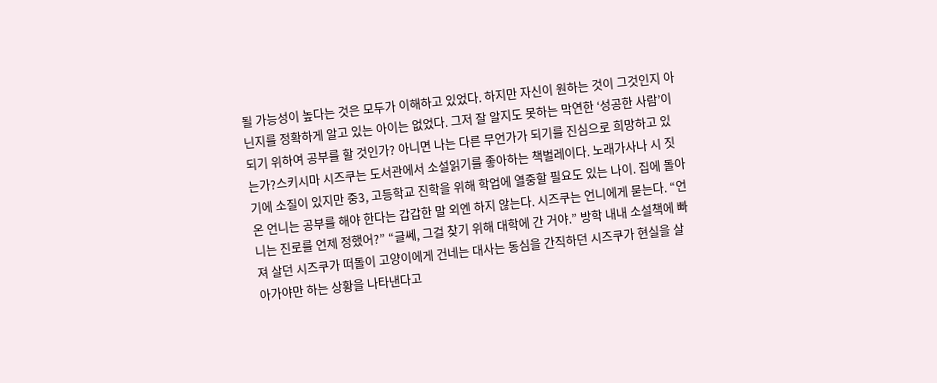될 가능성이 높다는 것은 모두가 이해하고 있었다. 하지만 자신이 원하는 것이 그것인지 아닌지를 정확하게 알고 있는 아이는 없었다. 그저 잘 알지도 못하는 막연한 ‘성공한 사람’이 되기 위하여 공부를 할 것인가? 아니면 나는 다른 무언가가 되기를 진심으로 희망하고 있는가?스키시마 시즈쿠는 도서관에서 소설읽기를 좋아하는 책벌레이다. 노래가사나 시 짓기에 소질이 있지만 중3, 고등학교 진학을 위해 학업에 열중할 필요도 있는 나이. 집에 돌아온 언니는 공부를 해야 한다는 갑갑한 말 외엔 하지 않는다. 시즈쿠는 언니에게 묻는다. “언니는 진로를 언제 정했어?” “글쎄, 그걸 찾기 위해 대학에 간 거야.” 방학 내내 소설책에 빠져 살던 시즈쿠가 떠돌이 고양이에게 건네는 대사는 동심을 간직하던 시즈쿠가 현실을 살아가야만 하는 상황을 나타낸다고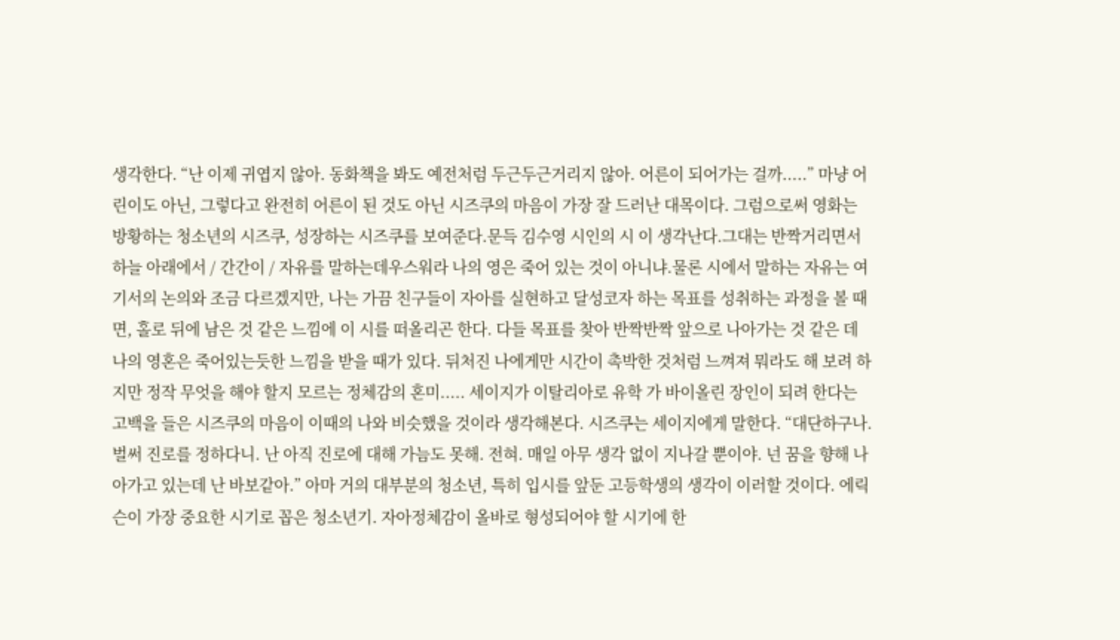생각한다. “난 이제 귀엽지 않아. 동화책을 봐도 예전처럼 두근두근거리지 않아. 어른이 되어가는 걸까.....” 마냥 어린이도 아닌, 그렇다고 완전히 어른이 된 것도 아닌 시즈쿠의 마음이 가장 잘 드러난 대목이다. 그럼으로써 영화는 방황하는 청소년의 시즈쿠, 성장하는 시즈쿠를 보여준다.문득 김수영 시인의 시 이 생각난다.그대는 반짝거리면서 하늘 아래에서 / 간간이 / 자유를 말하는데우스워라 나의 영은 죽어 있는 것이 아니냐.물론 시에서 말하는 자유는 여기서의 논의와 조금 다르겠지만, 나는 가끔 친구들이 자아를 실현하고 달성코자 하는 목표를 성취하는 과정을 볼 때면, 홀로 뒤에 남은 것 같은 느낌에 이 시를 떠올리곤 한다. 다들 목표를 찾아 반짝반짝 앞으로 나아가는 것 같은 데 나의 영혼은 죽어있는듯한 느낌을 받을 때가 있다. 뒤처진 나에게만 시간이 촉박한 것처럼 느껴져 뭐라도 해 보려 하지만 정작 무엇을 해야 할지 모르는 정체감의 혼미..... 세이지가 이탈리아로 유학 가 바이올린 장인이 되려 한다는 고백을 들은 시즈쿠의 마음이 이때의 나와 비슷했을 것이라 생각해본다. 시즈쿠는 세이지에게 말한다. “대단하구나. 벌써 진로를 정하다니. 난 아직 진로에 대해 가늠도 못해. 전혀. 매일 아무 생각 없이 지나갈 뿐이야. 넌 꿈을 향해 나아가고 있는데 난 바보같아.” 아마 거의 대부분의 청소년, 특히 입시를 앞둔 고등학생의 생각이 이러할 것이다. 에릭슨이 가장 중요한 시기로 꼽은 청소년기. 자아정체감이 올바로 형성되어야 할 시기에 한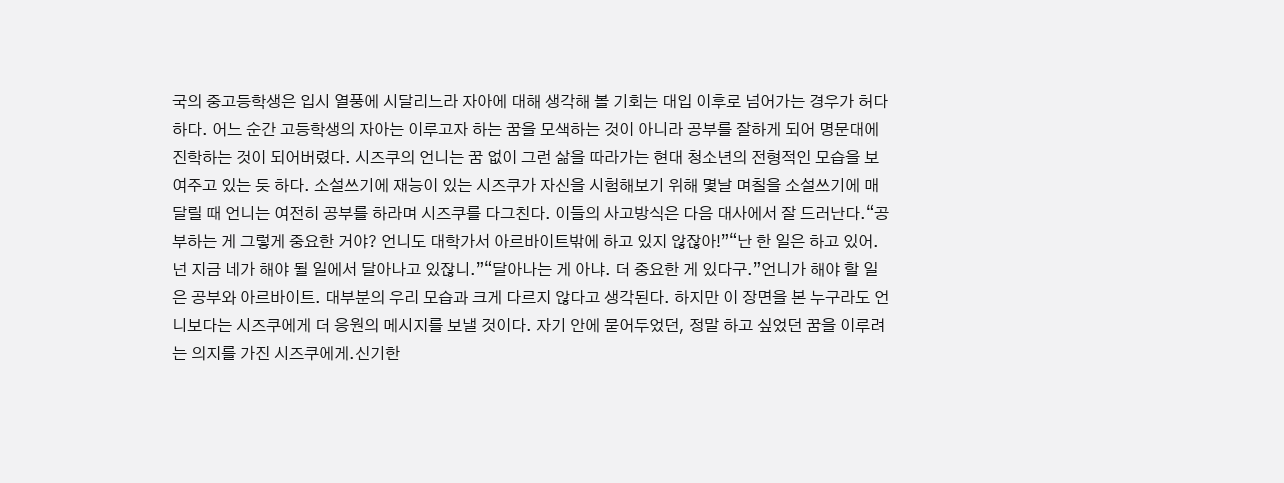국의 중고등학생은 입시 열풍에 시달리느라 자아에 대해 생각해 볼 기회는 대입 이후로 넘어가는 경우가 허다하다. 어느 순간 고등학생의 자아는 이루고자 하는 꿈을 모색하는 것이 아니라 공부를 잘하게 되어 명문대에 진학하는 것이 되어버렸다. 시즈쿠의 언니는 꿈 없이 그런 삶을 따라가는 현대 청소년의 전형적인 모습을 보여주고 있는 듯 하다. 소설쓰기에 재능이 있는 시즈쿠가 자신을 시험해보기 위해 몇날 며칠을 소설쓰기에 매달릴 때 언니는 여전히 공부를 하라며 시즈쿠를 다그친다. 이들의 사고방식은 다음 대사에서 잘 드러난다.“공부하는 게 그렇게 중요한 거야? 언니도 대학가서 아르바이트밖에 하고 있지 않잖아!”“난 한 일은 하고 있어. 넌 지금 네가 해야 될 일에서 달아나고 있잖니.”“달아나는 게 아냐. 더 중요한 게 있다구.”언니가 해야 할 일은 공부와 아르바이트. 대부분의 우리 모습과 크게 다르지 않다고 생각된다. 하지만 이 장면을 본 누구라도 언니보다는 시즈쿠에게 더 응원의 메시지를 보낼 것이다. 자기 안에 묻어두었던, 정말 하고 싶었던 꿈을 이루려는 의지를 가진 시즈쿠에게.신기한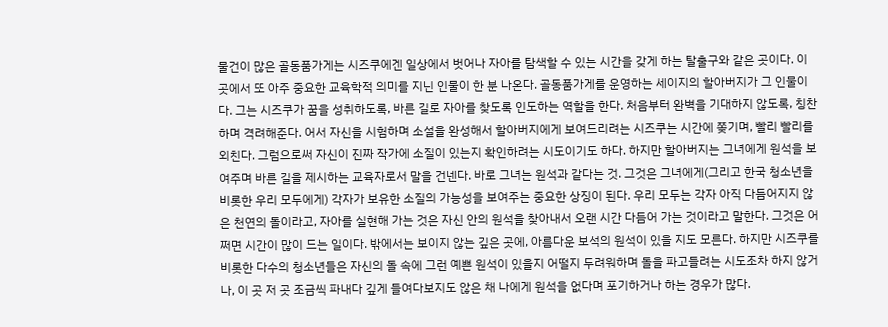물건이 많은 골동품가게는 시즈쿠에겐 일상에서 벗어나 자아를 탐색할 수 있는 시간을 갖게 하는 탈출구와 같은 곳이다. 이곳에서 또 아주 중요한 교육학적 의미를 지닌 인물이 한 분 나온다. 골동품가게를 운영하는 세이지의 할아버지가 그 인물이다. 그는 시즈쿠가 꿈을 성취하도록, 바른 길로 자아를 찾도록 인도하는 역할을 한다. 처음부터 완벽을 기대하지 않도록, 칭찬하며 격려해준다. 어서 자신을 시험하며 소설을 완성해서 할아버지에게 보여드리려는 시즈쿠는 시간에 쫒기며, 빨리 빨리를 외친다. 그럼으로써 자신이 진짜 작가에 소질이 있는지 확인하려는 시도이기도 하다. 하지만 할아버지는 그녀에게 원석을 보여주며 바른 길을 제시하는 교육자로서 말을 건넨다. 바로 그녀는 원석과 같다는 것. 그것은 그녀에게(그리고 한국 청소년을 비롯한 우리 모두에게) 각자가 보유한 소질의 가능성을 보여주는 중요한 상징이 된다. 우리 모두는 각자 아직 다듬어지지 않은 천연의 돌이라고, 자아를 실현해 가는 것은 자신 안의 원석을 찾아내서 오랜 시간 다듬어 가는 것이라고 말한다. 그것은 어쩌면 시간이 많이 드는 일이다. 밖에서는 보이지 않는 깊은 곳에, 아름다운 보석의 원석이 있을 지도 모른다. 하지만 시즈쿠를 비롯한 다수의 청소년들은 자신의 돌 속에 그런 예쁜 원석이 있을지 어떨지 두려워하며 돌을 파고들려는 시도조차 하지 않거나, 이 곳 저 곳 조금씩 파내다 깊게 들여다보지도 않은 채 나에게 원석을 없다며 포기하거나 하는 경우가 많다.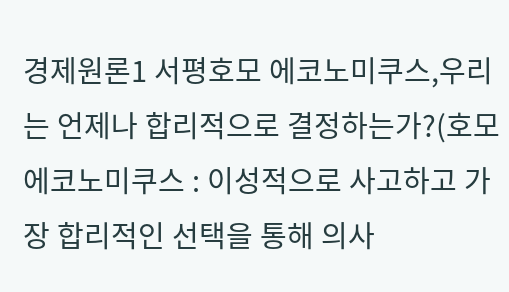경제원론1 서평호모 에코노미쿠스,우리는 언제나 합리적으로 결정하는가?(호모에코노미쿠스 : 이성적으로 사고하고 가장 합리적인 선택을 통해 의사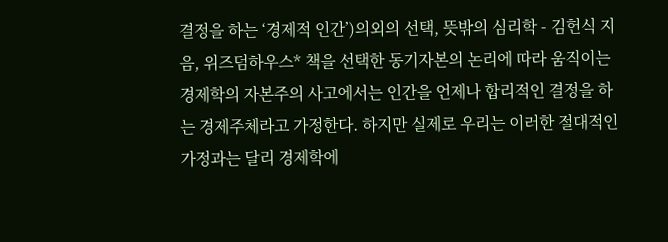결정을 하는 ‘경제적 인간’)의외의 선택, 뜻밖의 심리학 - 김헌식 지음, 위즈덤하우스* 책을 선택한 동기자본의 논리에 따라 움직이는 경제학의 자본주의 사고에서는 인간을 언제나 합리적인 결정을 하는 경제주체라고 가정한다. 하지만 실제로 우리는 이러한 절대적인 가정과는 달리 경제학에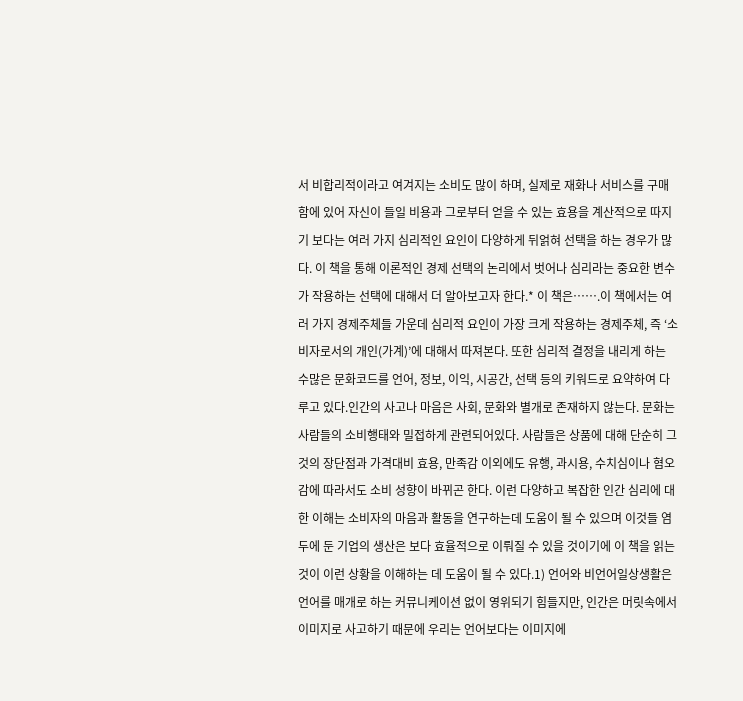서 비합리적이라고 여겨지는 소비도 많이 하며, 실제로 재화나 서비스를 구매함에 있어 자신이 들일 비용과 그로부터 얻을 수 있는 효용을 계산적으로 따지기 보다는 여러 가지 심리적인 요인이 다양하게 뒤얽혀 선택을 하는 경우가 많다. 이 책을 통해 이론적인 경제 선택의 논리에서 벗어나 심리라는 중요한 변수가 작용하는 선택에 대해서 더 알아보고자 한다.* 이 책은…….이 책에서는 여러 가지 경제주체들 가운데 심리적 요인이 가장 크게 작용하는 경제주체, 즉 ‘소비자로서의 개인(가계)’에 대해서 따져본다. 또한 심리적 결정을 내리게 하는 수많은 문화코드를 언어, 정보, 이익, 시공간, 선택 등의 키워드로 요약하여 다루고 있다.인간의 사고나 마음은 사회, 문화와 별개로 존재하지 않는다. 문화는 사람들의 소비행태와 밀접하게 관련되어있다. 사람들은 상품에 대해 단순히 그것의 장단점과 가격대비 효용, 만족감 이외에도 유행, 과시용, 수치심이나 혐오감에 따라서도 소비 성향이 바뀌곤 한다. 이런 다양하고 복잡한 인간 심리에 대한 이해는 소비자의 마음과 활동을 연구하는데 도움이 될 수 있으며 이것들 염두에 둔 기업의 생산은 보다 효율적으로 이뤄질 수 있을 것이기에 이 책을 읽는 것이 이런 상황을 이해하는 데 도움이 될 수 있다.1) 언어와 비언어일상생활은 언어를 매개로 하는 커뮤니케이션 없이 영위되기 힘들지만, 인간은 머릿속에서 이미지로 사고하기 때문에 우리는 언어보다는 이미지에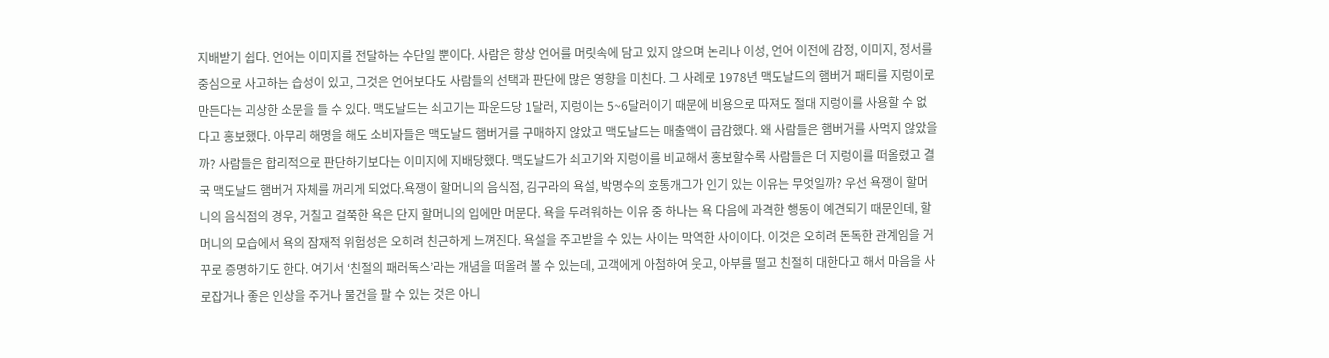지배받기 쉽다. 언어는 이미지를 전달하는 수단일 뿐이다. 사람은 항상 언어를 머릿속에 담고 있지 않으며 논리나 이성, 언어 이전에 감정, 이미지, 정서를 중심으로 사고하는 습성이 있고, 그것은 언어보다도 사람들의 선택과 판단에 많은 영향을 미친다. 그 사례로 1978년 맥도날드의 햄버거 패티를 지렁이로 만든다는 괴상한 소문을 들 수 있다. 맥도날드는 쇠고기는 파운드당 1달러, 지렁이는 5~6달러이기 때문에 비용으로 따져도 절대 지렁이를 사용할 수 없다고 홍보했다. 아무리 해명을 해도 소비자들은 맥도날드 햄버거를 구매하지 않았고 맥도날드는 매출액이 급감했다. 왜 사람들은 햄버거를 사먹지 않았을까? 사람들은 합리적으로 판단하기보다는 이미지에 지배당했다. 맥도날드가 쇠고기와 지렁이를 비교해서 홍보할수록 사람들은 더 지렁이를 떠올렸고 결국 맥도날드 햄버거 자체를 꺼리게 되었다.욕쟁이 할머니의 음식점, 김구라의 욕설, 박명수의 호통개그가 인기 있는 이유는 무엇일까? 우선 욕쟁이 할머니의 음식점의 경우, 거칠고 걸쭉한 욕은 단지 할머니의 입에만 머문다. 욕을 두려워하는 이유 중 하나는 욕 다음에 과격한 행동이 예견되기 때문인데, 할머니의 모습에서 욕의 잠재적 위험성은 오히려 친근하게 느껴진다. 욕설을 주고받을 수 있는 사이는 막역한 사이이다. 이것은 오히려 돈독한 관계임을 거꾸로 증명하기도 한다. 여기서 ‘친절의 패러독스’라는 개념을 떠올려 볼 수 있는데, 고객에게 아첨하여 웃고, 아부를 떨고 친절히 대한다고 해서 마음을 사로잡거나 좋은 인상을 주거나 물건을 팔 수 있는 것은 아니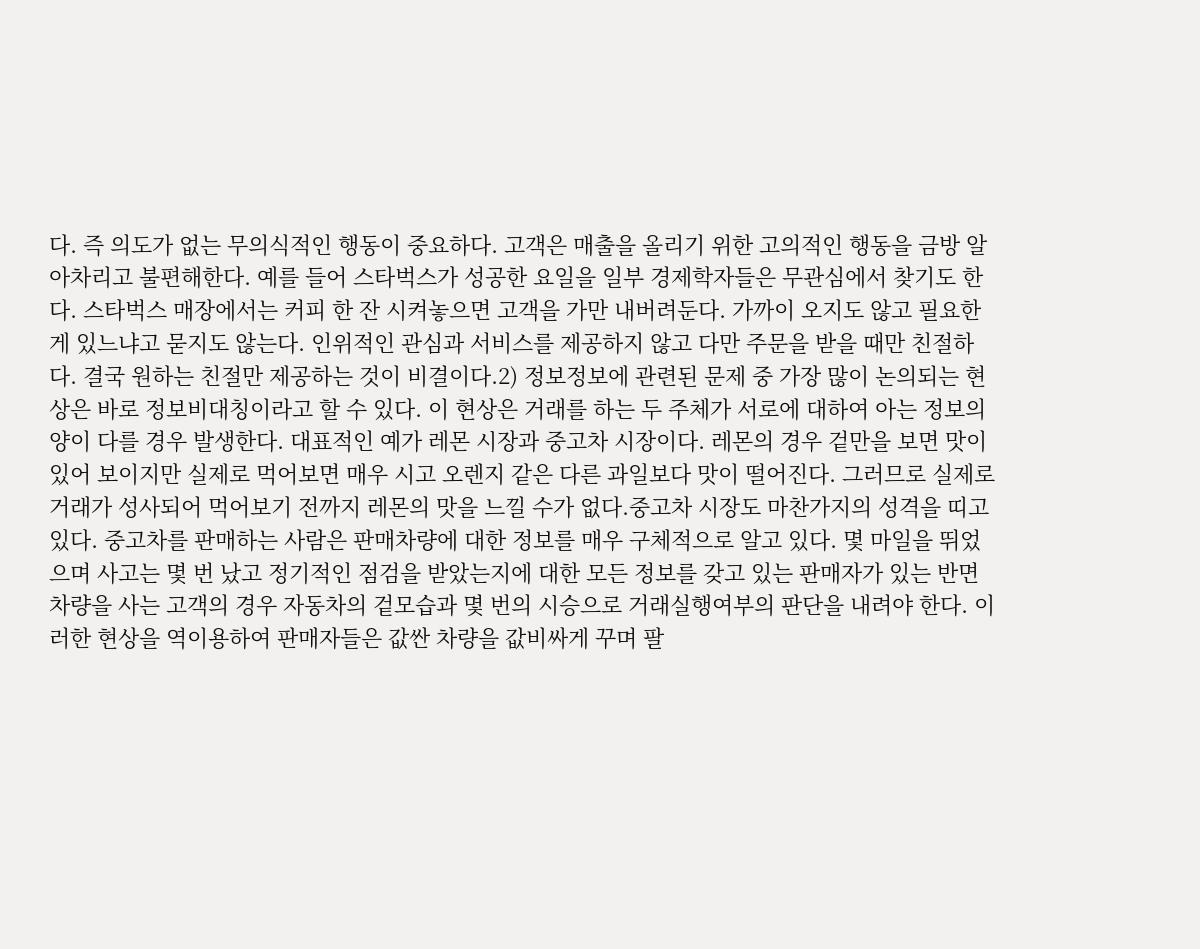다. 즉 의도가 없는 무의식적인 행동이 중요하다. 고객은 매출을 올리기 위한 고의적인 행동을 금방 알아차리고 불편해한다. 예를 들어 스타벅스가 성공한 요일을 일부 경제학자들은 무관심에서 찾기도 한다. 스타벅스 매장에서는 커피 한 잔 시켜놓으면 고객을 가만 내버려둔다. 가까이 오지도 않고 필요한 게 있느냐고 묻지도 않는다. 인위적인 관심과 서비스를 제공하지 않고 다만 주문을 받을 때만 친절하다. 결국 원하는 친절만 제공하는 것이 비결이다.2) 정보정보에 관련된 문제 중 가장 많이 논의되는 현상은 바로 정보비대칭이라고 할 수 있다. 이 현상은 거래를 하는 두 주체가 서로에 대하여 아는 정보의 양이 다를 경우 발생한다. 대표적인 예가 레몬 시장과 중고차 시장이다. 레몬의 경우 겉만을 보면 맛이 있어 보이지만 실제로 먹어보면 매우 시고 오렌지 같은 다른 과일보다 맛이 떨어진다. 그러므로 실제로 거래가 성사되어 먹어보기 전까지 레몬의 맛을 느낄 수가 없다.중고차 시장도 마찬가지의 성격을 띠고 있다. 중고차를 판매하는 사람은 판매차량에 대한 정보를 매우 구체적으로 알고 있다. 몇 마일을 뛰었으며 사고는 몇 번 났고 정기적인 점검을 받았는지에 대한 모든 정보를 갖고 있는 판매자가 있는 반면 차량을 사는 고객의 경우 자동차의 겉모습과 몇 번의 시승으로 거래실행여부의 판단을 내려야 한다. 이러한 현상을 역이용하여 판매자들은 값싼 차량을 값비싸게 꾸며 팔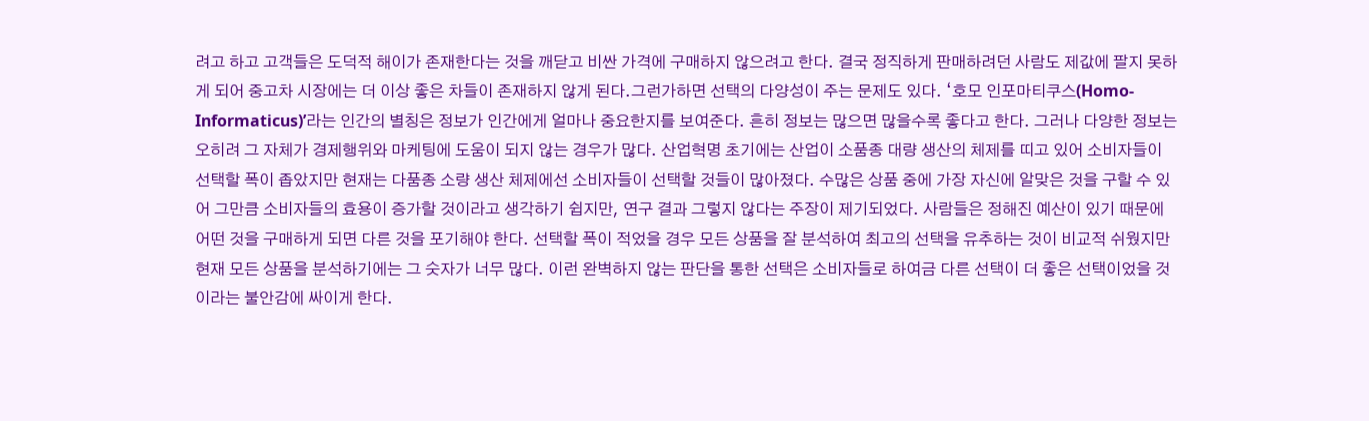려고 하고 고객들은 도덕적 해이가 존재한다는 것을 깨닫고 비싼 가격에 구매하지 않으려고 한다. 결국 정직하게 판매하려던 사람도 제값에 팔지 못하게 되어 중고차 시장에는 더 이상 좋은 차들이 존재하지 않게 된다.그런가하면 선택의 다양성이 주는 문제도 있다. ‘호모 인포마티쿠스(Homo-Informaticus)’라는 인간의 별칭은 정보가 인간에게 얼마나 중요한지를 보여준다. 흔히 정보는 많으면 많을수록 좋다고 한다. 그러나 다양한 정보는 오히려 그 자체가 경제행위와 마케팅에 도움이 되지 않는 경우가 많다. 산업혁명 초기에는 산업이 소품종 대량 생산의 체제를 띠고 있어 소비자들이 선택할 폭이 좁았지만 현재는 다품종 소량 생산 체제에선 소비자들이 선택할 것들이 많아졌다. 수많은 상품 중에 가장 자신에 알맞은 것을 구할 수 있어 그만큼 소비자들의 효용이 증가할 것이라고 생각하기 쉽지만, 연구 결과 그렇지 않다는 주장이 제기되었다. 사람들은 정해진 예산이 있기 때문에 어떤 것을 구매하게 되면 다른 것을 포기해야 한다. 선택할 폭이 적었을 경우 모든 상품을 잘 분석하여 최고의 선택을 유추하는 것이 비교적 쉬웠지만 현재 모든 상품을 분석하기에는 그 숫자가 너무 많다. 이런 완벽하지 않는 판단을 통한 선택은 소비자들로 하여금 다른 선택이 더 좋은 선택이었을 것이라는 불안감에 싸이게 한다.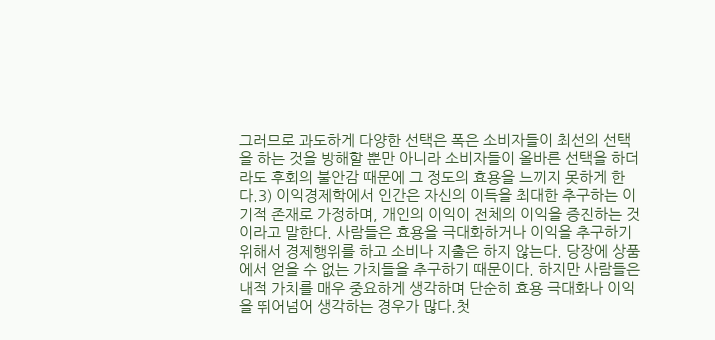그러므로 과도하게 다양한 선택은 폭은 소비자들이 최선의 선택을 하는 것을 방해할 뿐만 아니라 소비자들이 올바른 선택을 하더라도 후회의 불안감 때문에 그 정도의 효용을 느끼지 못하게 한다.3) 이익경제학에서 인간은 자신의 이득을 최대한 추구하는 이기적 존재로 가정하며, 개인의 이익이 전체의 이익을 증진하는 것이라고 말한다. 사람들은 효용을 극대화하거나 이익을 추구하기 위해서 경제행위를 하고 소비나 지출은 하지 않는다. 당장에 상품에서 얻을 수 없는 가치들을 추구하기 때문이다. 하지만 사람들은 내적 가치를 매우 중요하게 생각하며 단순히 효용 극대화나 이익을 뛰어넘어 생각하는 경우가 많다.첫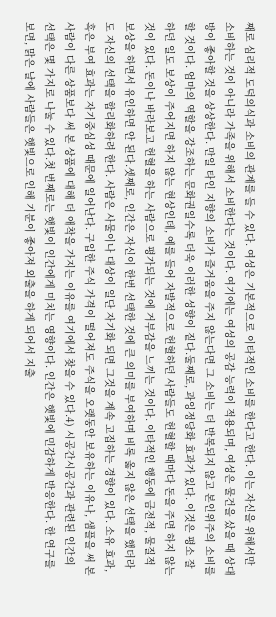째로 심리적 도덕의식과 소비의 관계를 들 수 있다. 여성은 기본적으로 이타적인 소비를 한다고 한다. 이는 자신을 위해서만 소비하는 것이 아니라 가족을 위해서 소비한다는 것이다. 여기에는 여성의 공감 능력이 적용되며, 여성은 물건을 샀을 때 상대방이 좋아할 것을 상상한다. 만일 타인 지향의 소비가 즐거움을 주지 않는다면 그 소비는 더 반복되지 않고 본인위주의 소비를 할 것이다. 엄마의 역할을 강조하는 문화권일수록 더욱 이러한 성향이 짙다.둘째로, 과잉정당화 효과가 있다. 이것은 평소 잘하던 일도 보상이 주어지면 하지 않는 현상인데, 예를 들어 자발적으로 헌혈하던 사람들도 헌혈할 때마다 돈을 주면 하지 않는 것이 있다. 돈이나 바라보고 헌혈을 하는 사람으로 평가되는 것에 거부감을 느끼는 것이다. 이타적인 행동에 금전적, 물질적 보상을 하면서 유인하면 안 된다.셋째로, 인간은 자신이 한번 선택한 것에 큰 의미를 부여하며 비록 옳지 않은 선택을 했더라도 자신의 선택을 합리화하려 한다. 사람은 사물이나 대상이 일단 자기화 되면 그것을 계속 고집하는 경향이 있다. 소유 효과, 혹은 부여 효과는 자기중심성 때문에 일어난다. 구입한 주식 가격이 떨어져도 주식을 오랫동안 보유하는 이유나, 샘플을 써 본 사람이 다른 상품보다 써 본 상품에 대해 더 애착을 가지는 이유를 여기에서 찾을 수 있다.4) 시공간시공간과 관련된 인간의 선택은 몇 가지로 나눌 수 있다.첫 번째로는 햇빛이 인간에게 미치는 영향이다. 인간은 햇빛에 민감하게 반응한다. 한 연구를 보면, 맑은 날에 사람들은 햇빛으로 인해 기분이 좋아져 외출을 하게 되어서 지출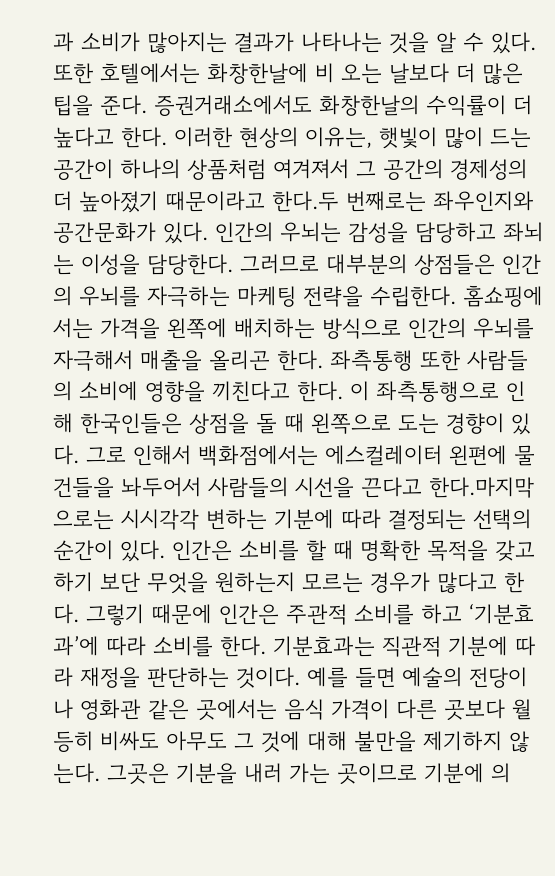과 소비가 많아지는 결과가 나타나는 것을 알 수 있다. 또한 호텔에서는 화창한날에 비 오는 날보다 더 많은 팁을 준다. 증권거래소에서도 화창한날의 수익률이 더 높다고 한다. 이러한 현상의 이유는, 햇빛이 많이 드는 공간이 하나의 상품처럼 여겨져서 그 공간의 경제성의 더 높아졌기 때문이라고 한다.두 번째로는 좌우인지와 공간문화가 있다. 인간의 우뇌는 감성을 담당하고 좌뇌는 이성을 담당한다. 그러므로 대부분의 상점들은 인간의 우뇌를 자극하는 마케팅 전략을 수립한다. 홈쇼핑에서는 가격을 왼쪽에 배치하는 방식으로 인간의 우뇌를 자극해서 매출을 올리곤 한다. 좌측통행 또한 사람들의 소비에 영향을 끼친다고 한다. 이 좌측통행으로 인해 한국인들은 상점을 돌 때 왼쪽으로 도는 경향이 있다. 그로 인해서 백화점에서는 에스컬레이터 왼편에 물건들을 놔두어서 사람들의 시선을 끈다고 한다.마지막으로는 시시각각 변하는 기분에 따라 결정되는 선택의 순간이 있다. 인간은 소비를 할 때 명확한 목적을 갖고 하기 보단 무엇을 원하는지 모르는 경우가 많다고 한다. 그렇기 때문에 인간은 주관적 소비를 하고 ‘기분효과’에 따라 소비를 한다. 기분효과는 직관적 기분에 따라 재정을 판단하는 것이다. 예를 들면 예술의 전당이나 영화관 같은 곳에서는 음식 가격이 다른 곳보다 월등히 비싸도 아무도 그 것에 대해 불만을 제기하지 않는다. 그곳은 기분을 내러 가는 곳이므로 기분에 의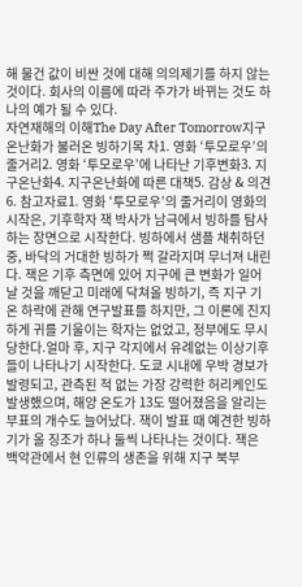해 물건 값이 비싼 것에 대해 의의제기를 하지 않는 것이다. 회사의 이름에 따라 주가가 바뀌는 것도 하나의 예가 될 수 있다.
자연재해의 이해The Day After Tomorrow지구온난화가 불러온 빙하기목 차1. 영화 ‘투모로우’의 줄거리2. 영화 ‘투모로우’에 나타난 기후변화3. 지구온난화4. 지구온난화에 따른 대책5. 감상 & 의견6. 참고자료1. 영화 ‘투모로우’의 줄거리이 영화의 시작은, 기후학자 잭 박사가 남극에서 빙하를 탐사하는 장면으로 시작한다. 빙하에서 샘플 채취하던 중, 바닥의 거대한 빙하가 쩍 갈라지며 무너져 내린다. 잭은 기후 측면에 있어 지구에 큰 변화가 일어날 것을 깨닫고 미래에 닥쳐올 빙하기, 즉 지구 기온 하락에 관해 연구발표를 하지만, 그 이론에 진지하게 귀를 기울이는 학자는 없었고, 정부에도 무시당한다.얼마 후, 지구 각지에서 유례없는 이상기후들이 나타나기 시작한다. 도쿄 시내에 우박 경보가 발령되고, 관측된 적 없는 가장 강력한 허리케인도 발생했으며, 해양 온도가 13도 떨어졌음을 알리는 부표의 개수도 늘어났다. 잭이 발표 때 예견한 빙하기가 올 징조가 하나 둘씩 나타나는 것이다. 잭은 백악관에서 현 인류의 생존을 위해 지구 북부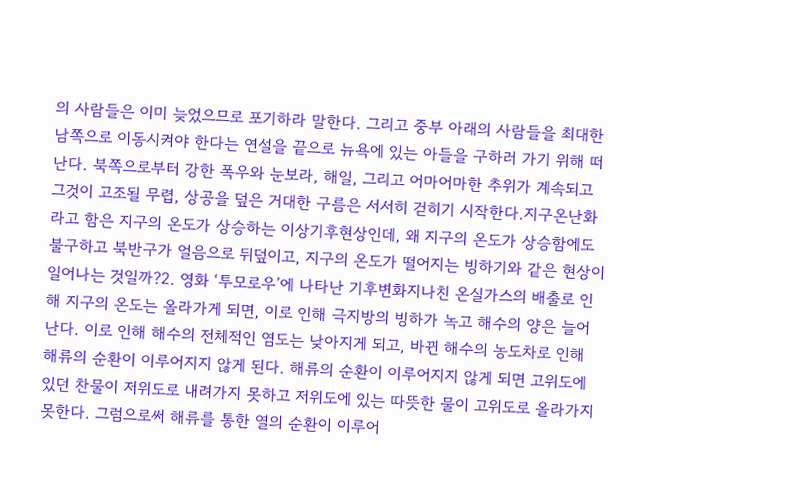의 사람들은 이미 늦었으므로 포기하라 말한다. 그리고 중부 아래의 사람들을 최대한 남쪽으로 이동시켜야 한다는 연설을 끝으로 뉴욕에 있는 아들을 구하러 가기 위해 떠난다. 북쪽으로부터 강한 폭우와 눈보라, 해일, 그리고 어마어마한 추위가 계속되고 그것이 고조될 무렵, 상공을 덮은 거대한 구름은 서서히 걷히기 시작한다.지구온난화라고 함은 지구의 온도가 상승하는 이상기후현상인데, 왜 지구의 온도가 상승함에도 불구하고 북반구가 얼음으로 뒤덮이고, 지구의 온도가 떨어지는 빙하기와 같은 현상이 일어나는 것일까?2. 영화 ‘투모로우’에 나타난 기후변화지나친 온실가스의 배출로 인해 지구의 온도는 올라가게 되면, 이로 인해 극지방의 빙하가 녹고 해수의 양은 늘어난다. 이로 인해 해수의 전체적인 염도는 낮아지게 되고, 바뀐 해수의 농도차로 인해 해류의 순환이 이루어지지 않게 된다. 해류의 순환이 이루어지지 않게 되면 고위도에 있던 찬물이 저위도로 내려가지 못하고 저위도에 있는 따뜻한 물이 고위도로 올라가지 못한다. 그럼으로써 해류를 통한 열의 순환이 이루어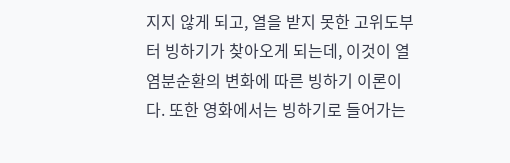지지 않게 되고, 열을 받지 못한 고위도부터 빙하기가 찾아오게 되는데, 이것이 열염분순환의 변화에 따른 빙하기 이론이다. 또한 영화에서는 빙하기로 들어가는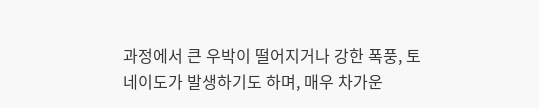과정에서 큰 우박이 떨어지거나 강한 폭풍, 토네이도가 발생하기도 하며, 매우 차가운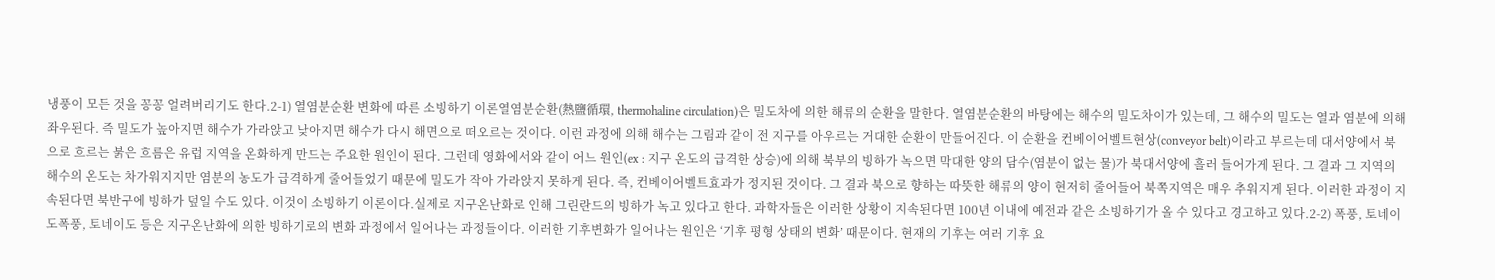냉풍이 모든 것을 꽁꽁 얼려버리기도 한다.2-1) 열염분순환 변화에 따른 소빙하기 이론열염분순환(熱鹽循環, thermohaline circulation)은 밀도차에 의한 해류의 순환을 말한다. 열염분순환의 바탕에는 해수의 밀도차이가 있는데, 그 해수의 밀도는 열과 염분에 의해 좌우된다. 즉 밀도가 높아지면 해수가 가라앉고 낮아지면 해수가 다시 해면으로 떠오르는 것이다. 이런 과정에 의해 해수는 그림과 같이 전 지구를 아우르는 거대한 순환이 만들어진다. 이 순환을 컨베이어벨트현상(conveyor belt)이라고 부르는데 대서양에서 북으로 흐르는 붉은 흐름은 유럽 지역을 온화하게 만드는 주요한 원인이 된다. 그런데 영화에서와 같이 어느 원인(ex : 지구 온도의 급격한 상승)에 의해 북부의 빙하가 녹으면 막대한 양의 담수(염분이 없는 물)가 북대서양에 흘러 들어가게 된다. 그 결과 그 지역의 해수의 온도는 차가워지지만 염분의 농도가 급격하게 줄어들었기 때문에 밀도가 작아 가라앉지 못하게 된다. 즉, 컨베이어벨트효과가 정지된 것이다. 그 결과 북으로 향하는 따뜻한 해류의 양이 현저히 줄어들어 북쪽지역은 매우 추워지게 된다. 이러한 과정이 지속된다면 북반구에 빙하가 덮일 수도 있다. 이것이 소빙하기 이론이다.실제로 지구온난화로 인해 그린란드의 빙하가 녹고 있다고 한다. 과학자들은 이러한 상황이 지속된다면 100년 이내에 예전과 같은 소빙하기가 올 수 있다고 경고하고 있다.2-2) 폭풍, 토네이도폭풍, 토네이도 등은 지구온난화에 의한 빙하기로의 변화 과정에서 일어나는 과정들이다. 이러한 기후변화가 일어나는 원인은 ‘기후 평형 상태의 변화’ 때문이다. 현재의 기후는 여러 기후 요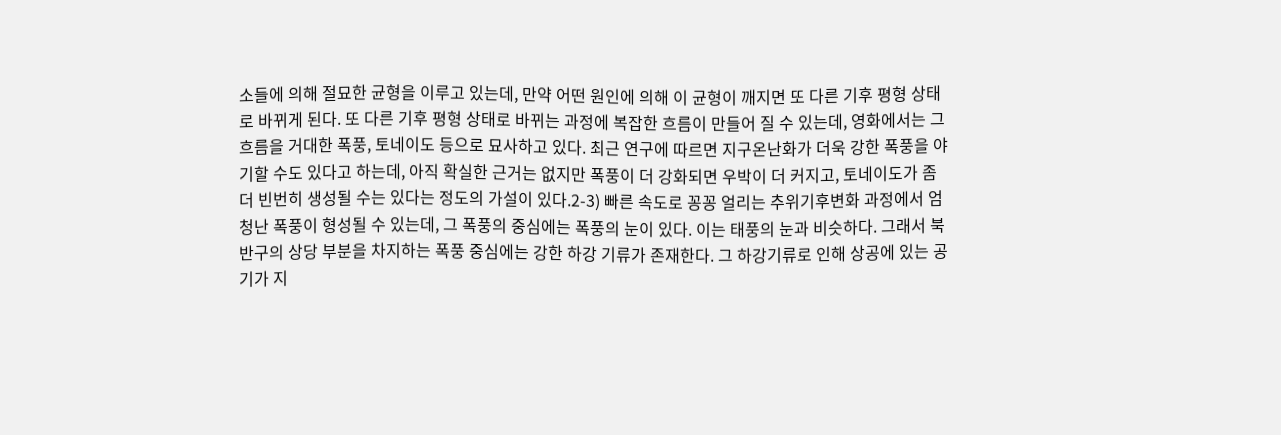소들에 의해 절묘한 균형을 이루고 있는데, 만약 어떤 원인에 의해 이 균형이 깨지면 또 다른 기후 평형 상태로 바뀌게 된다. 또 다른 기후 평형 상태로 바뀌는 과정에 복잡한 흐름이 만들어 질 수 있는데, 영화에서는 그 흐름을 거대한 폭풍, 토네이도 등으로 묘사하고 있다. 최근 연구에 따르면 지구온난화가 더욱 강한 폭풍을 야기할 수도 있다고 하는데, 아직 확실한 근거는 없지만 폭풍이 더 강화되면 우박이 더 커지고, 토네이도가 좀 더 빈번히 생성될 수는 있다는 정도의 가설이 있다.2-3) 빠른 속도로 꽁꽁 얼리는 추위기후변화 과정에서 엄청난 폭풍이 형성될 수 있는데, 그 폭풍의 중심에는 폭풍의 눈이 있다. 이는 태풍의 눈과 비슷하다. 그래서 북반구의 상당 부분을 차지하는 폭풍 중심에는 강한 하강 기류가 존재한다. 그 하강기류로 인해 상공에 있는 공기가 지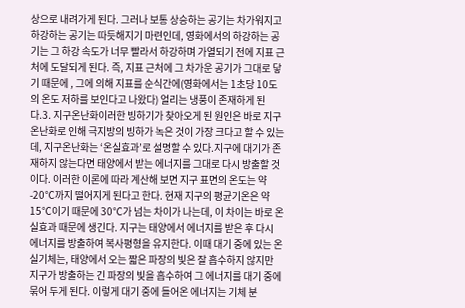상으로 내려가게 된다. 그러나 보통 상승하는 공기는 차가워지고 하강하는 공기는 따듯해지기 마련인데, 영화에서의 하강하는 공기는 그 하강 속도가 너무 빨라서 하강하며 가열되기 전에 지표 근처에 도달되게 된다. 즉, 지표 근처에 그 차가운 공기가 그대로 닿기 때문에 , 그에 의해 지표를 순식간에(영화에서는 1초당 10도의 온도 저하를 보인다고 나왔다) 얼리는 냉풍이 존재하게 된다.3. 지구온난화이러한 빙하기가 찾아오게 된 원인은 바로 지구 온난화로 인해 극지방의 빙하가 녹은 것이 가장 크다고 할 수 있는데, 지구온난화는 ‘온실효과’로 설명할 수 있다.지구에 대기가 존재하지 않는다면 태양에서 받는 에너지를 그대로 다시 방출할 것이다. 이러한 이론에 따라 계산해 보면 지구 표면의 온도는 약 -20℃까지 떨어지게 된다고 한다. 현재 지구의 평균기온은 약 15℃이기 때문에 30℃가 넘는 차이가 나는데, 이 차이는 바로 온실효과 때문에 생긴다. 지구는 태양에서 에너지를 받은 후 다시 에너지를 방출하여 복사평형을 유지한다. 이때 대기 중에 있는 온실기체는, 태양에서 오는 짧은 파장의 빛은 잘 흡수하지 않지만 지구가 방출하는 긴 파장의 빛을 흡수하여 그 에너지를 대기 중에 묶어 두게 된다. 이렇게 대기 중에 들어온 에너지는 기체 분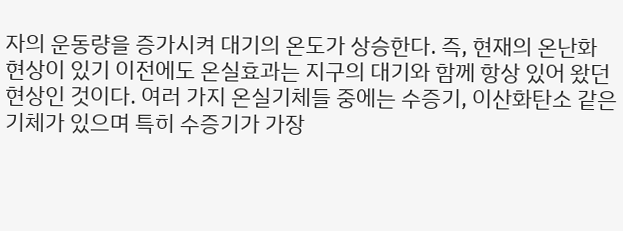자의 운동량을 증가시켜 대기의 온도가 상승한다. 즉, 현재의 온난화 현상이 있기 이전에도 온실효과는 지구의 대기와 함께 항상 있어 왔던 현상인 것이다. 여러 가지 온실기체들 중에는 수증기, 이산화탄소 같은 기체가 있으며 특히 수증기가 가장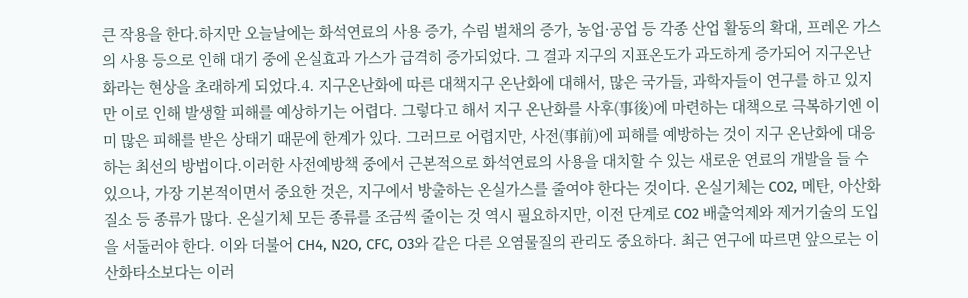큰 작용을 한다.하지만 오늘날에는 화석연료의 사용 증가, 수림 벌채의 증가, 농업·공업 등 각종 산업 활동의 확대, 프레온 가스의 사용 등으로 인해 대기 중에 온실효과 가스가 급격히 증가되었다. 그 결과 지구의 지표온도가 과도하게 증가되어 지구온난화라는 현상을 초래하게 되었다.4. 지구온난화에 따른 대책지구 온난화에 대해서, 많은 국가들, 과학자들이 연구를 하고 있지만 이로 인해 발생할 피해를 예상하기는 어렵다. 그렇다고 해서 지구 온난화를 사후(事後)에 마련하는 대책으로 극복하기엔 이미 많은 피해를 받은 상태기 때문에 한계가 있다. 그러므로 어렵지만, 사전(事前)에 피해를 예방하는 것이 지구 온난화에 대응하는 최선의 방법이다.이러한 사전예방책 중에서 근본적으로 화석연료의 사용을 대치할 수 있는 새로운 연료의 개발을 들 수 있으나, 가장 기본적이면서 중요한 것은, 지구에서 방출하는 온실가스를 줄여야 한다는 것이다. 온실기체는 CO2, 메탄, 아산화질소 등 종류가 많다. 온실기체 모든 종류를 조금씩 줄이는 것 역시 필요하지만, 이전 단계로 CO2 배출억제와 제거기술의 도입을 서둘러야 한다. 이와 더불어 CH4, N2O, CFC, O3와 같은 다른 오염물질의 관리도 중요하다. 최근 연구에 따르면 앞으로는 이산화타소보다는 이러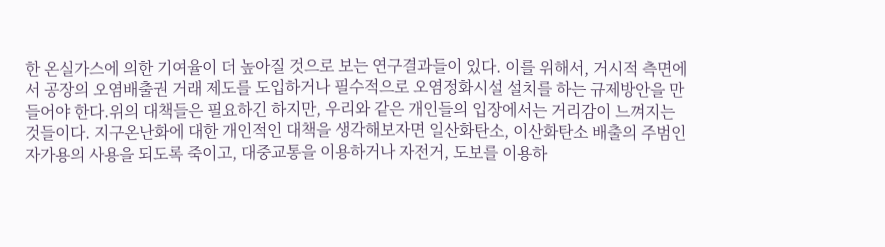한 온실가스에 의한 기여율이 더 높아질 것으로 보는 연구결과들이 있다. 이를 위해서, 거시적 측면에서 공장의 오염배출권 거래 제도를 도입하거나 필수적으로 오염정화시설 설치를 하는 규제방안을 만들어야 한다.위의 대책들은 필요하긴 하지만, 우리와 같은 개인들의 입장에서는 거리감이 느껴지는 것들이다. 지구온난화에 대한 개인적인 대책을 생각해보자면 일산화탄소, 이산화탄소 배출의 주범인 자가용의 사용을 되도록 죽이고, 대중교통을 이용하거나 자전거, 도보를 이용하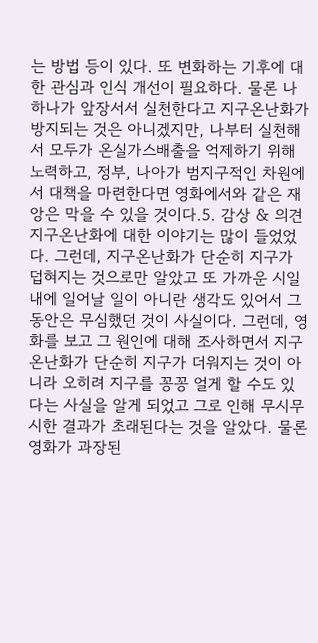는 방법 등이 있다. 또 변화하는 기후에 대한 관심과 인식 개선이 필요하다. 물론 나 하나가 앞장서서 실천한다고 지구온난화가 방지되는 것은 아니겠지만, 나부터 실천해서 모두가 온실가스배출을 억제하기 위해 노력하고, 정부, 나아가 범지구적인 차원에서 대책을 마련한다면 영화에서와 같은 재앙은 막을 수 있을 것이다.5. 감상 & 의견지구온난화에 대한 이야기는 많이 들었었다. 그런데, 지구온난화가 단순히 지구가 덥혀지는 것으로만 알았고 또 가까운 시일 내에 일어날 일이 아니란 생각도 있어서 그동안은 무심했던 것이 사실이다. 그런데, 영화를 보고 그 원인에 대해 조사하면서 지구온난화가 단순히 지구가 더워지는 것이 아니라 오히려 지구를 꽁꽁 얼게 할 수도 있다는 사실을 알게 되었고 그로 인해 무시무시한 결과가 초래된다는 것을 알았다. 물론 영화가 과장된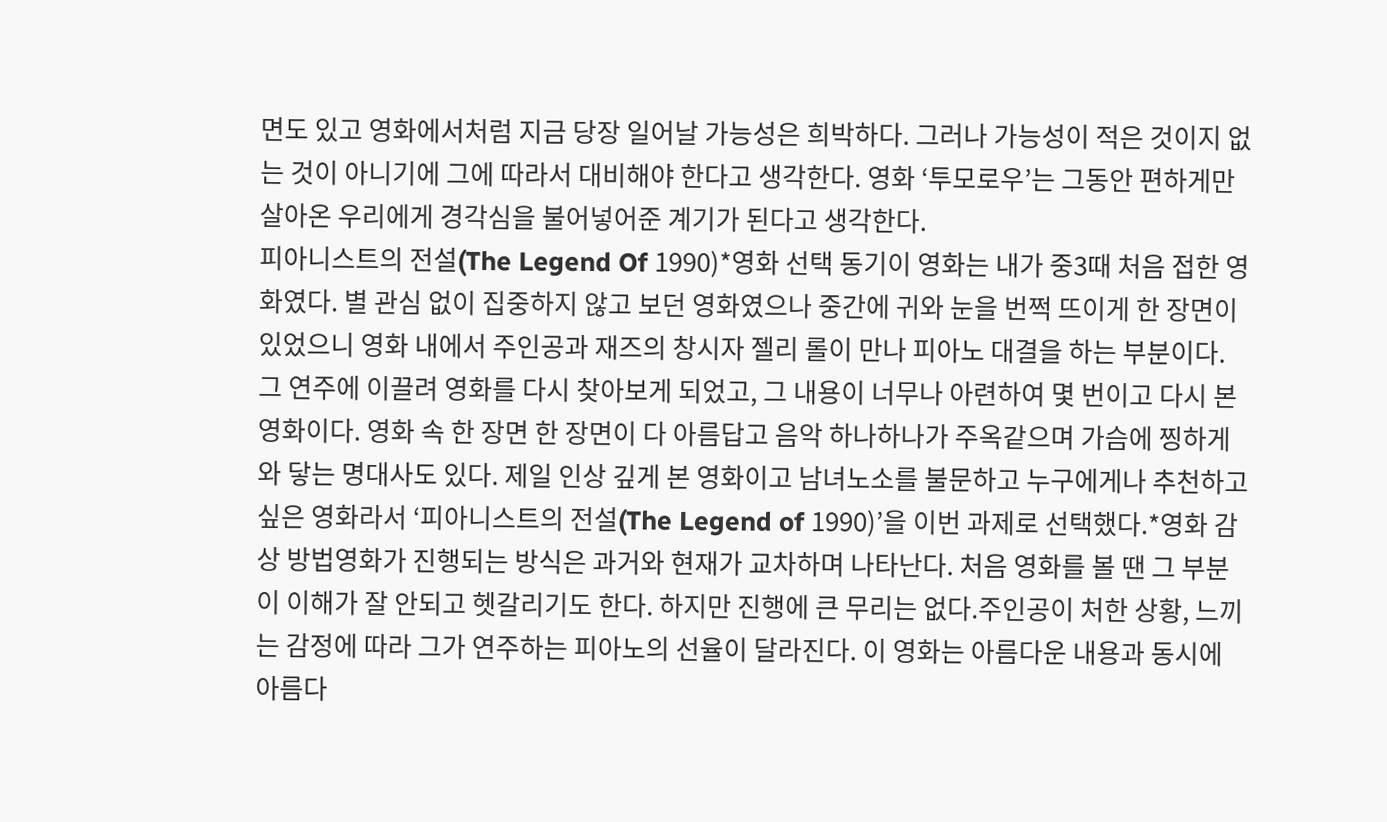면도 있고 영화에서처럼 지금 당장 일어날 가능성은 희박하다. 그러나 가능성이 적은 것이지 없는 것이 아니기에 그에 따라서 대비해야 한다고 생각한다. 영화 ‘투모로우’는 그동안 편하게만 살아온 우리에게 경각심을 불어넣어준 계기가 된다고 생각한다.
피아니스트의 전설(The Legend Of 1990)*영화 선택 동기이 영화는 내가 중3때 처음 접한 영화였다. 별 관심 없이 집중하지 않고 보던 영화였으나 중간에 귀와 눈을 번쩍 뜨이게 한 장면이 있었으니 영화 내에서 주인공과 재즈의 창시자 젤리 롤이 만나 피아노 대결을 하는 부분이다. 그 연주에 이끌려 영화를 다시 찾아보게 되었고, 그 내용이 너무나 아련하여 몇 번이고 다시 본 영화이다. 영화 속 한 장면 한 장면이 다 아름답고 음악 하나하나가 주옥같으며 가슴에 찡하게 와 닿는 명대사도 있다. 제일 인상 깊게 본 영화이고 남녀노소를 불문하고 누구에게나 추천하고 싶은 영화라서 ‘피아니스트의 전설(The Legend of 1990)’을 이번 과제로 선택했다.*영화 감상 방법영화가 진행되는 방식은 과거와 현재가 교차하며 나타난다. 처음 영화를 볼 땐 그 부분이 이해가 잘 안되고 헷갈리기도 한다. 하지만 진행에 큰 무리는 없다.주인공이 처한 상황, 느끼는 감정에 따라 그가 연주하는 피아노의 선율이 달라진다. 이 영화는 아름다운 내용과 동시에 아름다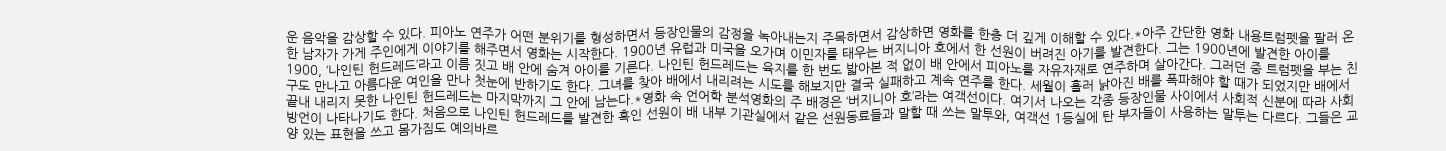운 음악을 감상할 수 있다. 피아노 연주가 어떤 분위기를 형성하면서 등장인물의 감정을 녹아내는지 주목하면서 감상하면 영화를 한층 더 깊게 이해할 수 있다.*아주 간단한 영화 내용트럼펫을 팔러 온 한 남자가 가게 주인에게 이야기를 해주면서 영화는 시작한다. 1900년 유럽과 미국을 오가며 이민자를 태우는 버지니아 호에서 한 선원이 버려진 아기를 발견한다. 그는 1900년에 발견한 아이를 1900, ‘나인틴 헌드레드’라고 이름 짓고 배 안에 숨겨 아이를 기른다. 나인틴 헌드레드는 육지를 한 번도 밟아본 적 없이 배 안에서 피아노를 자유자재로 연주하며 살아간다. 그러던 중 트럼펫을 부는 친구도 만나고 아름다운 여인을 만나 첫눈에 반하기도 한다. 그녀를 찾아 배에서 내리려는 시도를 해보지만 결국 실패하고 계속 연주를 한다. 세월이 흘러 낡아진 배를 폭파해야 할 때가 되었지만 배에서 끝내 내리지 못한 나인틴 헌드레드는 마지막까지 그 안에 남는다.*영화 속 언어학 분석영화의 주 배경은 ‘버지니아 호’라는 여객선이다. 여기서 나오는 각종 등장인물 사이에서 사회적 신분에 따라 사회방언이 나타나기도 한다. 처음으로 나인틴 헌드레드를 발견한 흑인 선원이 배 내부 기관실에서 같은 선원동료들과 말할 때 쓰는 말투와, 여객선 1등실에 탄 부자들이 사용하는 말투는 다르다. 그들은 교양 있는 표현을 쓰고 몸가짐도 예의바르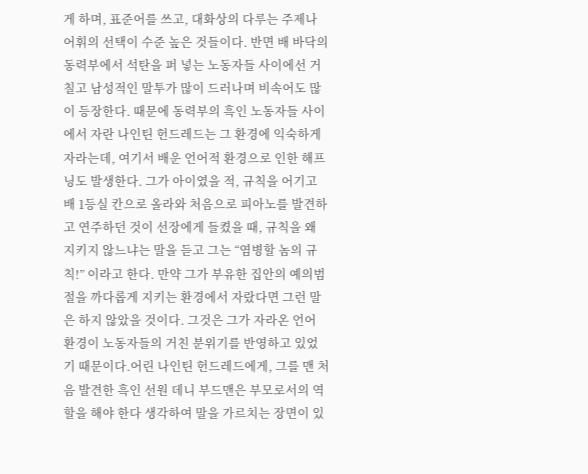게 하며, 표준어를 쓰고, 대화상의 다루는 주제나 어휘의 선택이 수준 높은 것들이다. 반면 배 바닥의 동력부에서 석탄을 퍼 넣는 노동자들 사이에선 거칠고 남성적인 말투가 많이 드러나며 비속어도 많이 등장한다. 때문에 동력부의 흑인 노동자들 사이에서 자란 나인틴 헌드레드는 그 환경에 익숙하게 자라는데, 여기서 배운 언어적 환경으로 인한 해프닝도 발생한다. 그가 아이였을 적, 규칙을 어기고 배 1등실 칸으로 올라와 처음으로 피아노를 발견하고 연주하던 것이 선장에게 들켰을 때, 규칙을 왜 지키지 않느냐는 말을 듣고 그는 “염병할 놈의 규칙!” 이라고 한다. 만약 그가 부유한 집안의 예의범절을 까다롭게 지키는 환경에서 자랐다면 그런 말은 하지 않았을 것이다. 그것은 그가 자라온 언어 환경이 노동자들의 거친 분위기를 반영하고 있었기 때문이다.어린 나인틴 헌드레드에게, 그를 맨 처음 발견한 흑인 선원 데니 부드맨은 부모로서의 역할을 해야 한다 생각하여 말을 가르치는 장면이 있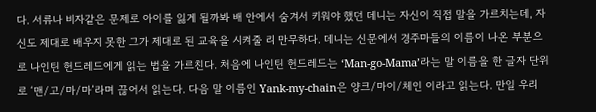다. 서류나 비자같은 문제로 아이를 잃게 될까봐 배 안에서 숨겨서 키워야 했던 데니는 자신이 직접 말을 가르치는데, 자신도 제대로 배우지 못한 그가 제대로 된 교육을 시켜줄 리 만무하다. 데니는 신문에서 경주마들의 이름이 나온 부분으로 나인틴 헌드레드에게 읽는 법을 가르친다. 처음에 나인틴 헌드레드는 ‘Man-go-Mama’라는 말 이름을 한 글자 단위로 ‘맨/고/마/마’라며 끊어서 읽는다. 다음 말 이름인 Yank-my-chain은 양크/마이/체인 이라고 읽는다. 만일 우리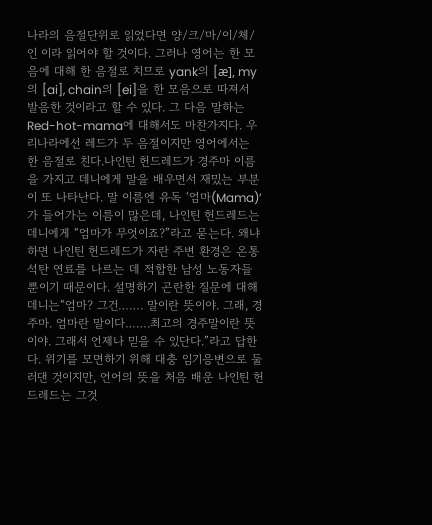나라의 음절단위로 읽었다면 양/크/마/이/체/인 이라 읽어야 할 것이다. 그러나 영어는 한 모음에 대해 한 음절로 치므로 yank의 [æ], my의 [ai], chain의 [ei]을 한 모음으로 따져서 발음한 것이라고 할 수 있다. 그 다음 말하는 Red-hot-mama에 대해서도 마찬가지다. 우리나라에선 레드가 두 음절이지만 영어에서는 한 음절로 친다.나인틴 헌드레드가 경주마 이름을 가지고 데니에게 말을 배우면서 재밌는 부분이 또 나타난다. 말 이름엔 유독 ‘엄마(Mama)’가 들어가는 이름이 많은데, 나인틴 헌드레드는 데니에게 “엄마가 무엇이죠?”라고 묻는다. 왜냐하면 나인틴 헌드레드가 자란 주변 환경은 온통 석탄 연료를 나르는 데 적합한 남성 노동자들뿐이기 때문이다. 설명하기 곤란한 질문에 대해 데니는“엄마? 그건……. 말이란 뜻이야. 그래, 경주마. 엄마란 말이다…….최고의 경주말이란 뜻이야. 그래서 언제나 믿을 수 있단다.”라고 답한다. 위기를 모면하기 위해 대충 임기응변으로 둘러댄 것이지만, 언어의 뜻을 처음 배운 나인틴 헌드레드는 그것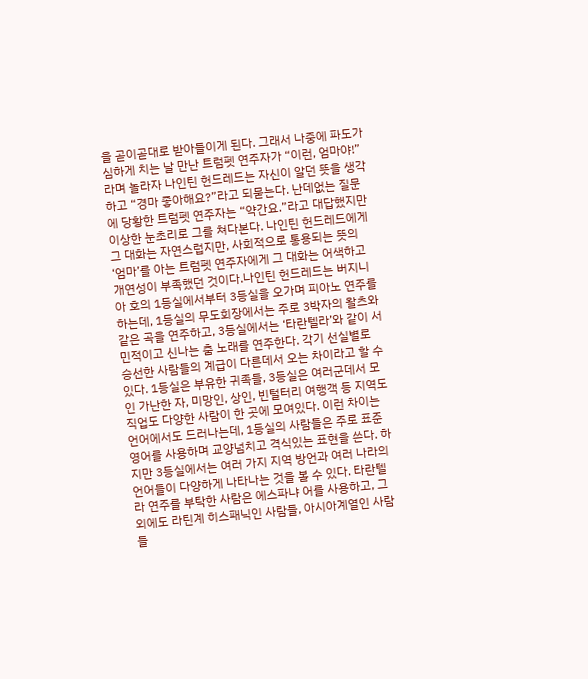을 곧이곧대로 받아들이게 된다. 그래서 나중에 파도가 심하게 치는 날 만난 트럼펫 연주자가 “이런, 엄마야!”라며 놀라자 나인틴 헌드레드는 자신이 알던 뜻을 생각하고 “경마 좋아해요?”라고 되묻는다. 난데없는 질문에 당황한 트럼펫 연주자는 “약간요.”라고 대답했지만 이상한 눈초리로 그를 쳐다본다. 나인틴 헌드레드에게 그 대화는 자연스럽지만, 사회적으로 통용되는 뜻의 ‘엄마’를 아는 트럼펫 연주자에게 그 대화는 어색하고 개연성이 부족했던 것이다.나인틴 헌드레드는 버지니아 호의 1등실에서부터 3등실을 오가며 피아노 연주를 하는데, 1등실의 무도회장에서는 주로 3박자의 왈츠와 같은 곡을 연주하고, 3등실에서는 ‘타란텔라’와 같이 서민적이고 신나는 춤 노래를 연주한다. 각기 선실별로 승선한 사람들의 계급이 다른데서 오는 차이라고 할 수 있다. 1등실은 부유한 귀족들, 3등실은 여러군데서 모인 가난한 자, 미망인, 상인, 빈털터리 여행객 등 지역도 직업도 다양한 사람이 한 곳에 모여있다. 이런 차이는 언어에서도 드러나는데, 1등실의 사람들은 주로 표준 영어를 사용하며 교양넘치고 격식있는 표현을 쓴다. 하지만 3등실에서는 여러 가지 지역 방언과 여러 나라의 언어들이 다양하게 나타나는 것을 볼 수 있다. 타란텔라 연주를 부탁한 사람은 에스파냐 어를 사용하고, 그 외에도 라틴계 히스패닉인 사람들, 아시아계열인 사람들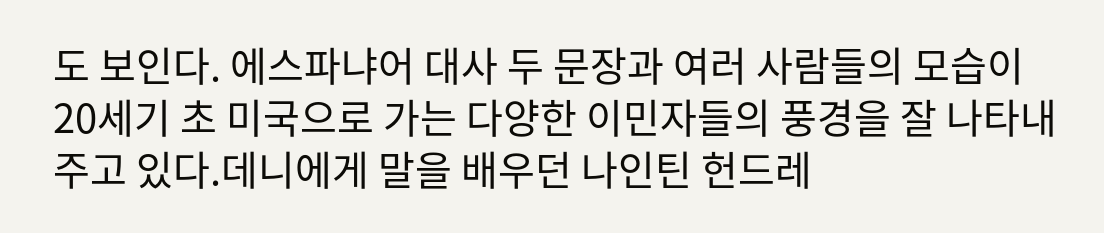도 보인다. 에스파냐어 대사 두 문장과 여러 사람들의 모습이 20세기 초 미국으로 가는 다양한 이민자들의 풍경을 잘 나타내주고 있다.데니에게 말을 배우던 나인틴 헌드레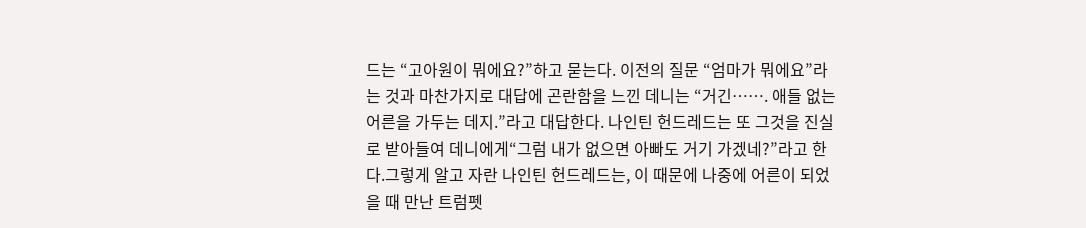드는 “고아원이 뭐에요?”하고 묻는다. 이전의 질문 “엄마가 뭐에요”라는 것과 마찬가지로 대답에 곤란함을 느낀 데니는 “거긴……. 애들 없는 어른을 가두는 데지.”라고 대답한다. 나인틴 헌드레드는 또 그것을 진실로 받아들여 데니에게“그럼 내가 없으면 아빠도 거기 가겠네?”라고 한다.그렇게 알고 자란 나인틴 헌드레드는, 이 때문에 나중에 어른이 되었을 때 만난 트럼펫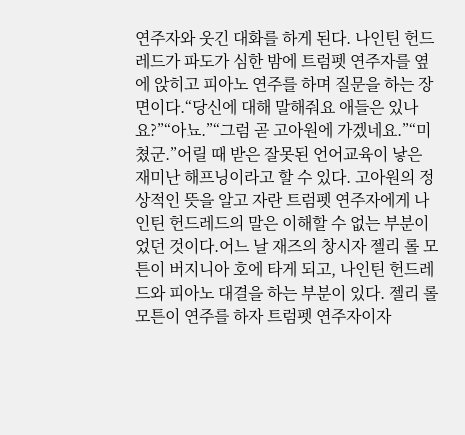연주자와 웃긴 대화를 하게 된다. 나인틴 헌드레드가 파도가 심한 밤에 트럼펫 연주자를 옆에 앉히고 피아노 연주를 하며 질문을 하는 장면이다.“당신에 대해 말해줘요 애들은 있나요?”“아뇨.”“그럼 곧 고아원에 가겠네요.”“미쳤군.”어릴 때 받은 잘못된 언어교육이 낳은 재미난 해프닝이라고 할 수 있다. 고아원의 정상적인 뜻을 알고 자란 트럼펫 연주자에게 나인틴 헌드레드의 말은 이해할 수 없는 부분이었던 것이다.어느 날 재즈의 창시자 젤리 롤 모튼이 버지니아 호에 타게 되고, 나인틴 헌드레드와 피아노 대결을 하는 부분이 있다. 젤리 롤 모튼이 연주를 하자 트럼펫 연주자이자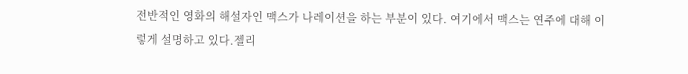전반적인 영화의 해설자인 맥스가 나레이션을 하는 부분이 있다. 여기에서 맥스는 연주에 대해 이렇게 설명하고 있다.젤리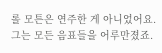롤 모튼은 연주한 게 아니었어요. 그는 모든 음표들을 어루만졌죠.